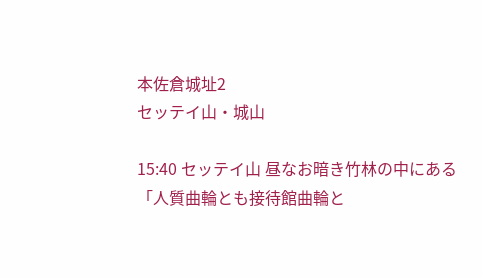本佐倉城址2
セッテイ山・城山

15:40 セッテイ山 昼なお暗き竹林の中にある
「人質曲輪とも接待館曲輪と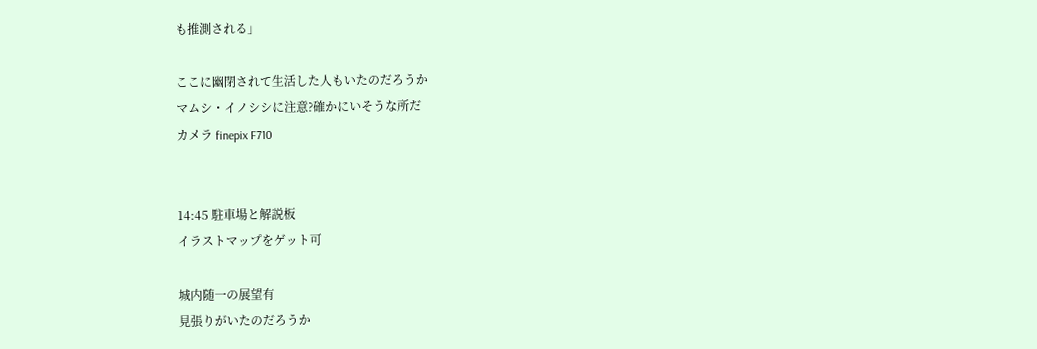も推測される」

ここに幽閉されて生活した人もいたのだろうか
マムシ・イノシシに注意?確かにいそうな所だ
カメラ finepix F710


14:45 駐車場と解説板
イラストマップをゲット可

城内随一の展望有
見張りがいたのだろうか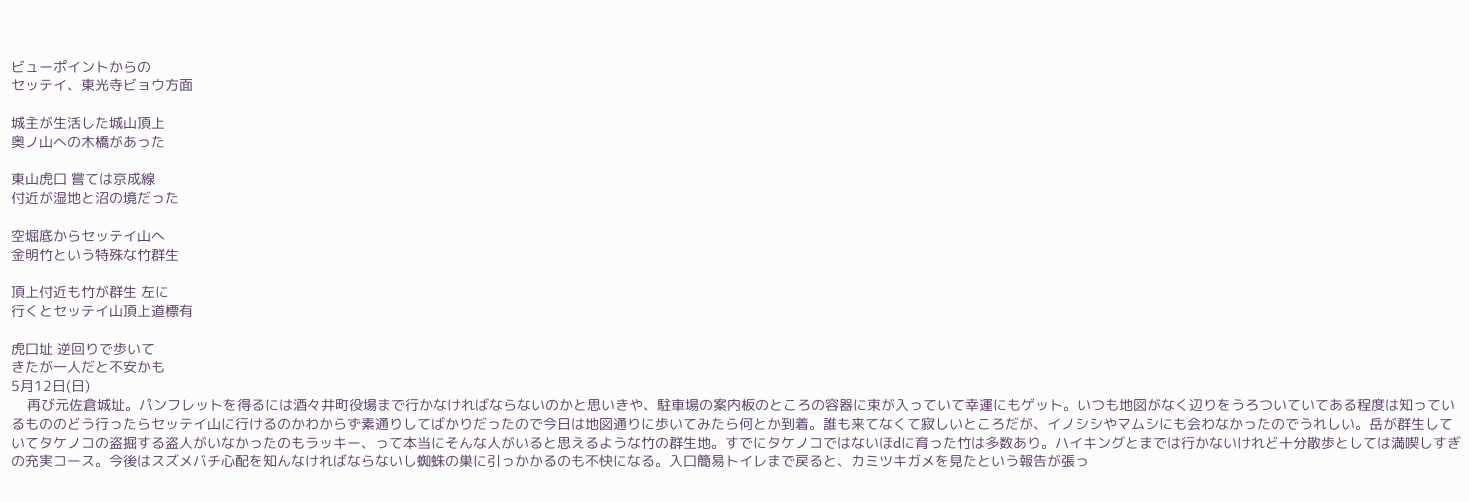ビューポイントからの
セッテイ、東光寺ビョウ方面

城主が生活した城山頂上
奥ノ山への木橋があった

東山虎口 嘗ては京成線
付近が湿地と沼の境だった

空堀底からセッテイ山へ
金明竹という特殊な竹群生

頂上付近も竹が群生 左に
行くとセッテイ山頂上道標有

虎口址 逆回りで歩いて
きたが一人だと不安かも
5月12日(日)
    再び元佐倉城址。パンフレットを得るには酒々井町役場まで行かなければならないのかと思いきや、駐車場の案内板のところの容器に束が入っていて幸運にもゲット。いつも地図がなく辺りをうろついていてある程度は知っているもののどう行ったらセッテイ山に行けるのかわからず素通りしてばかりだったので今日は地図通りに歩いてみたら何とか到着。誰も来てなくて寂しいところだが、イノシシやマムシにも会わなかったのでうれしい。岳が群生していてタケノコの盗掘する盗人がいなかったのもラッキー、って本当にそんな人がいると思えるような竹の群生地。すでにタケノコではないほdに育った竹は多数あり。ハイキングとまでは行かないけれど十分散歩としては満喫しすぎの充実コース。今後はスズメバチ心配を知んなければならないし蜘蛛の巣に引っかかるのも不快になる。入口簡易トイレまで戻ると、カミツキガメを見たという報告が張っ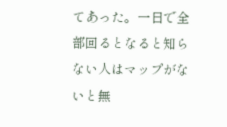てあった。一日で全部回るとなると知らない人はマップがないと無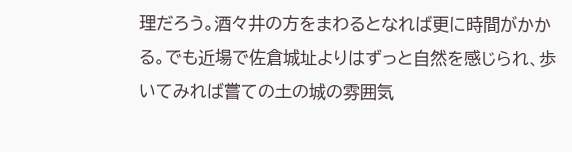理だろう。酒々井の方をまわるとなれば更に時間がかかる。でも近場で佐倉城址よりはずっと自然を感じられ、歩いてみれば嘗ての土の城の雰囲気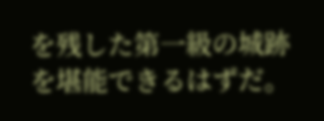を残した第一級の城跡を堪能できるはずだ。